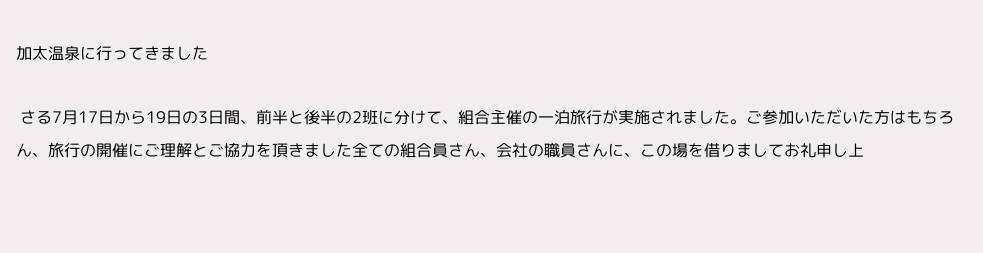加太温泉に行ってきました

 さる7月17日から19日の3日間、前半と後半の2班に分けて、組合主催の一泊旅行が実施されました。ご参加いただいた方はもちろん、旅行の開催にご理解とご協力を頂きました全ての組合員さん、会社の職員さんに、この場を借りましてお礼申し上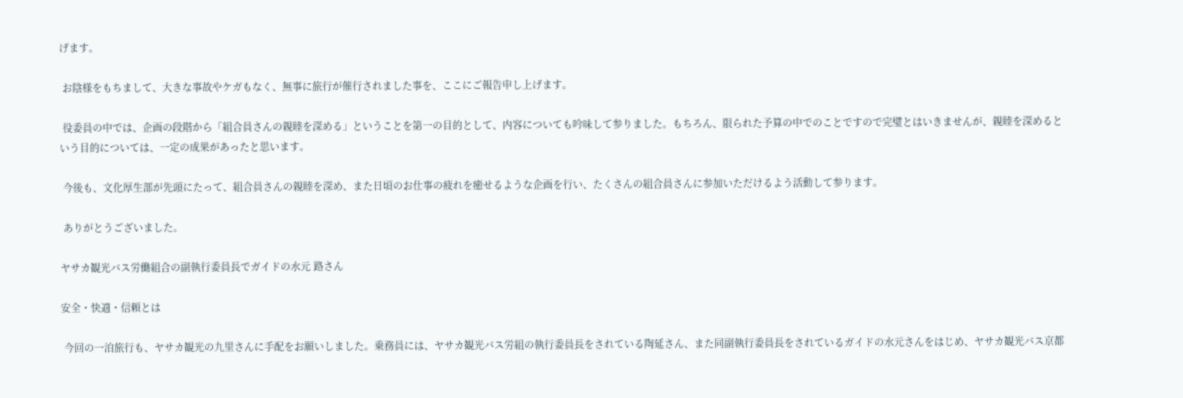げます。

 お陰様をもちまして、大きな事故やケガもなく、無事に旅行が催行されました事を、ここにご報告申し上げます。

 役委員の中では、企画の段階から「組合員さんの親睦を深める」ということを第一の目的として、内容についても吟味して参りました。もちろん、限られた予算の中でのことですので完璧とはいきませんが、親睦を深めるという目的については、一定の成果があったと思います。

 今後も、文化厚生部が先頭にたって、組合員さんの親睦を深め、また日頃のお仕事の疲れを癒せるような企画を行い、たくさんの組合員さんに参加いただけるよう活動して参ります。

 ありがとうございました。

ヤサカ観光バス労働組合の副執行委員長でガイドの水元 路さん

安全・快適・信頼とは

 今回の一泊旅行も、ヤサカ観光の九里さんに手配をお願いしました。乗務員には、ヤサカ観光バス労組の執行委員長をされている陶延さん、また同副執行委員長をされているガイドの水元さんをはじめ、ヤサカ観光バス京都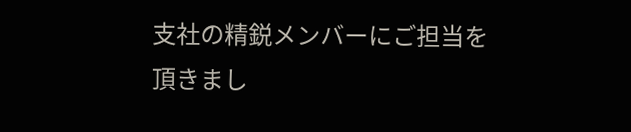支社の精鋭メンバーにご担当を頂きまし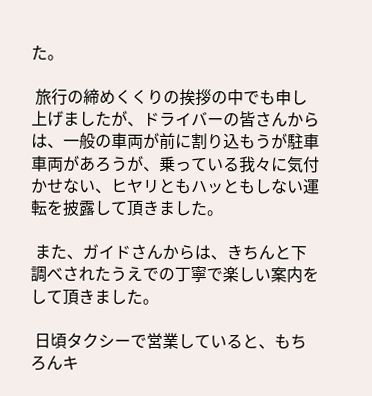た。

 旅行の締めくくりの挨拶の中でも申し上げましたが、ドライバーの皆さんからは、一般の車両が前に割り込もうが駐車車両があろうが、乗っている我々に気付かせない、ヒヤリともハッともしない運転を披露して頂きました。

 また、ガイドさんからは、きちんと下調べされたうえでの丁寧で楽しい案内をして頂きました。

 日頃タクシーで営業していると、もちろんキ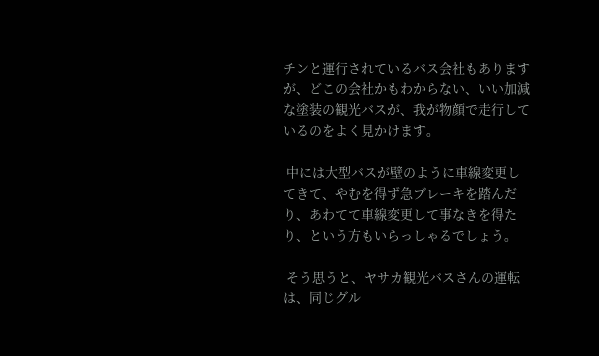チンと運行されているバス会社もありますが、どこの会社かもわからない、いい加減な塗装の観光バスが、我が物顔で走行しているのをよく見かけます。

 中には大型バスが壁のように車線変更してきて、やむを得ず急ブレーキを踏んだり、あわてて車線変更して事なきを得たり、という方もいらっしゃるでしょう。

 そう思うと、ヤサカ観光バスさんの運転は、同じグル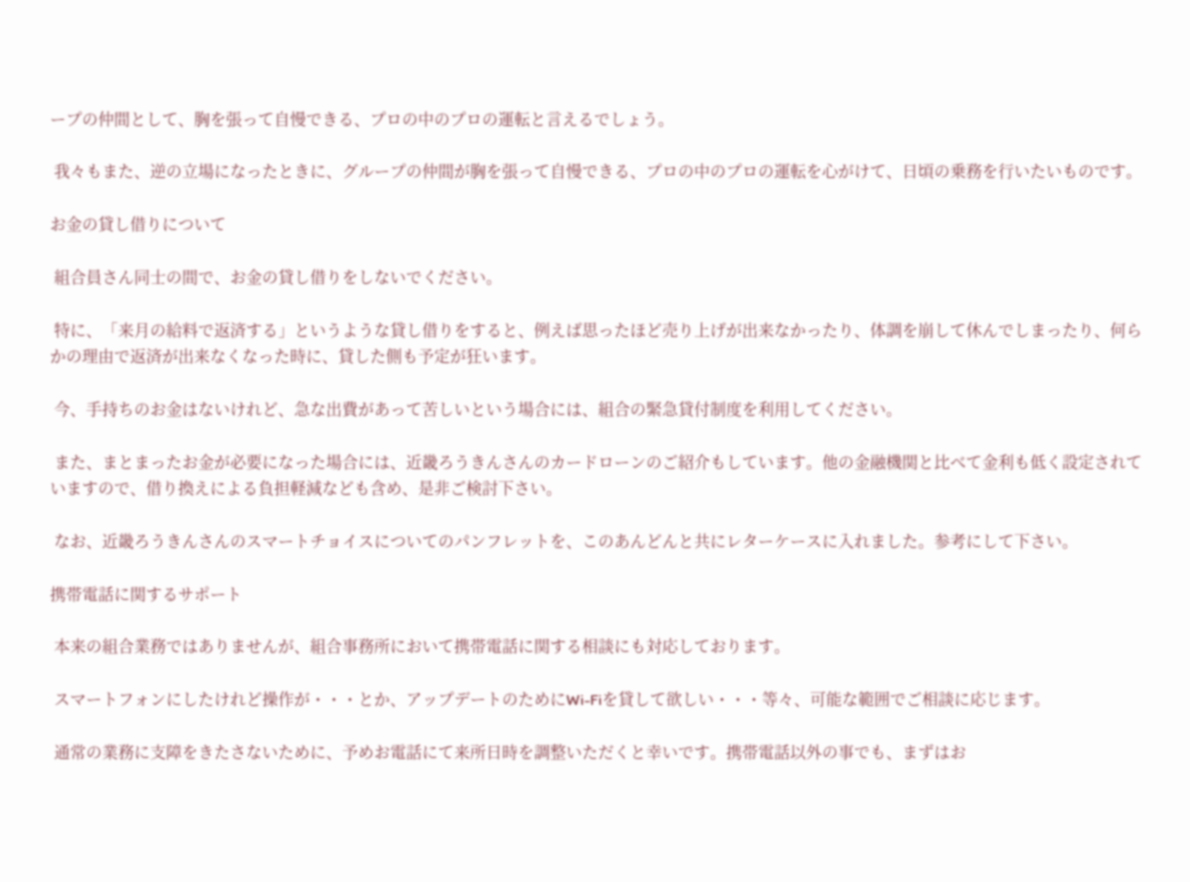ープの仲間として、胸を張って自慢できる、プロの中のプロの運転と言えるでしょう。

 我々もまた、逆の立場になったときに、グループの仲間が胸を張って自慢できる、プロの中のプロの運転を心がけて、日頃の乗務を行いたいものです。

お金の貸し借りについて

 組合員さん同士の間で、お金の貸し借りをしないでください。

 特に、「来月の給料で返済する」というような貸し借りをすると、例えば思ったほど売り上げが出来なかったり、体調を崩して休んでしまったり、何らかの理由で返済が出来なくなった時に、貸した側も予定が狂います。

 今、手持ちのお金はないけれど、急な出費があって苦しいという場合には、組合の緊急貸付制度を利用してください。

 また、まとまったお金が必要になった場合には、近畿ろうきんさんのカードローンのご紹介もしています。他の金融機関と比べて金利も低く設定されていますので、借り換えによる負担軽減なども含め、是非ご検討下さい。

 なお、近畿ろうきんさんのスマートチョイスについてのパンフレットを、このあんどんと共にレターケースに入れました。参考にして下さい。

携帯電話に関するサポート

 本来の組合業務ではありませんが、組合事務所において携帯電話に関する相談にも対応しております。

 スマートフォンにしたけれど操作が・・・とか、アップデートのためにWi-Fiを貸して欲しい・・・等々、可能な範囲でご相談に応じます。

 通常の業務に支障をきたさないために、予めお電話にて来所日時を調整いただくと幸いです。携帯電話以外の事でも、まずはお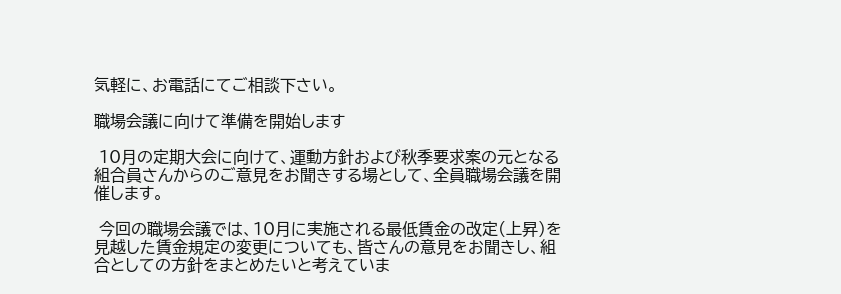気軽に、お電話にてご相談下さい。

職場会議に向けて準備を開始します

 10月の定期大会に向けて、運動方針および秋季要求案の元となる組合員さんからのご意見をお聞きする場として、全員職場会議を開催します。

 今回の職場会議では、10月に実施される最低賃金の改定(上昇)を見越した賃金規定の変更についても、皆さんの意見をお聞きし、組合としての方針をまとめたいと考えていま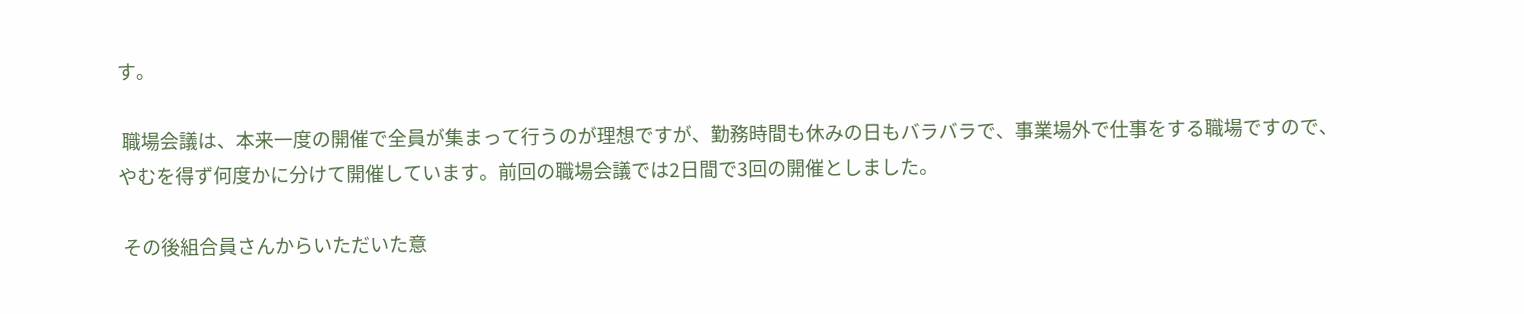す。

 職場会議は、本来一度の開催で全員が集まって行うのが理想ですが、勤務時間も休みの日もバラバラで、事業場外で仕事をする職場ですので、やむを得ず何度かに分けて開催しています。前回の職場会議では2日間で3回の開催としました。

 その後組合員さんからいただいた意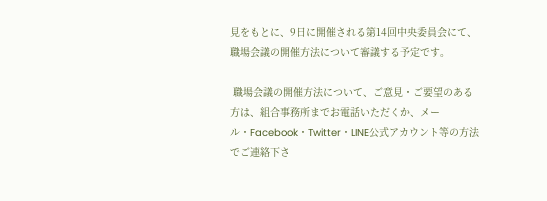見をもとに、9日に開催される第14回中央委員会にて、職場会議の開催方法について審議する予定です。

 職場会議の開催方法について、ご意見・ご要望のある方は、組合事務所までお電話いただくか、メール・Facebook・Twitter・LINE公式アカウント等の方法でご連絡下さ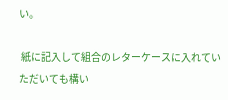い。

 紙に記入して組合のレターケースに入れていただいても構い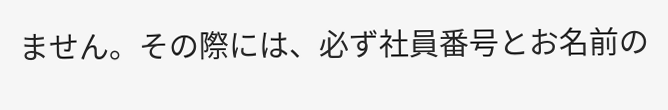ません。その際には、必ず社員番号とお名前の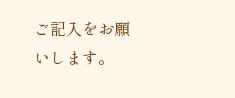ご記入をお願いします。